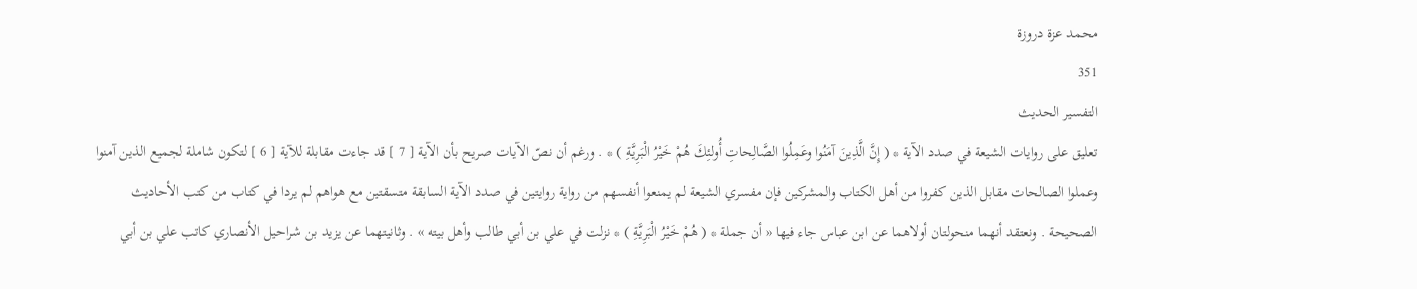محمد عزة دروزة
351
التفسير الحديث
تعليق على روايات الشيعة في صدد الآية * ( إِنَّ الَّذِينَ آمَنُوا وعَمِلُوا الصَّالِحاتِ أُولئِكَ هُمْ خَيْرُ الْبَرِيَّةِ ) * . ورغم أن نصّ الآيات صريح بأن الآية [ 7 ] قد جاءت مقابلة للآية [ 6 ] لتكون شاملة لجميع الذين آمنوا وعملوا الصالحات مقابل الذين كفروا من أهل الكتاب والمشركين فإن مفسري الشيعة لم يمنعوا أنفسهم من رواية روايتين في صدد الآية السابقة متسقتين مع هواهم لم يردا في كتاب من كتب الأحاديث الصحيحة . ونعتقد أنهما منحولتان أولاهما عن ابن عباس جاء فيها « أن جملة * ( هُمْ خَيْرُ الْبَرِيَّةِ ) * نزلت في علي بن أبي طالب وأهل بيته » . وثانيتهما عن يزيد بن شراحيل الأنصاري كاتب علي بن أبي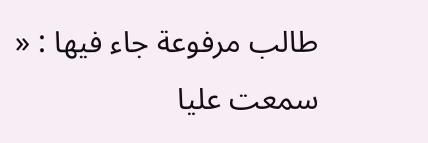طالب مرفوعة جاء فيها : « سمعت عليا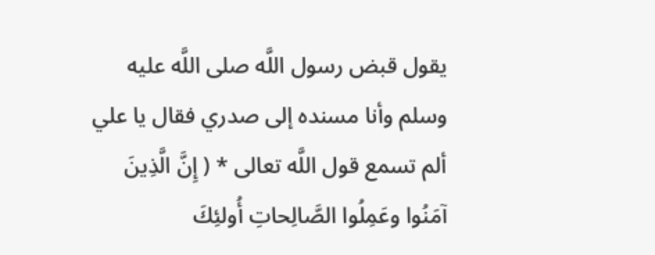يقول قبض رسول اللَّه صلى اللَّه عليه وسلم وأنا مسنده إلى صدري فقال يا علي ألم تسمع قول اللَّه تعالى * ( إِنَّ الَّذِينَ آمَنُوا وعَمِلُوا الصَّالِحاتِ أُولئِكَ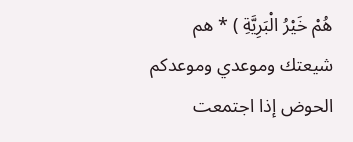هُمْ خَيْرُ الْبَرِيَّةِ ) * هم شيعتك وموعدي وموعدكم الحوض إذا اجتمعت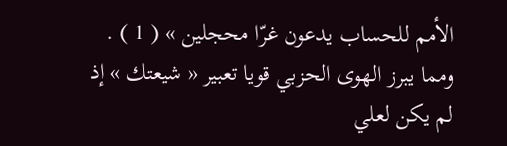الأمم للحساب يدعون غرّا محجلين » ( 1 ) . ومما يبرز الهوى الحزبي قويا تعبير « شيعتك » إذ لم يكن لعلي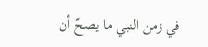في زمن النبي ما يصحّ أن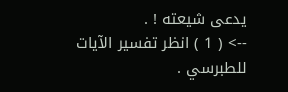يدعى شيعته ! .
--> ( 1 ) انظر تفسير الآيات للطبرسي .